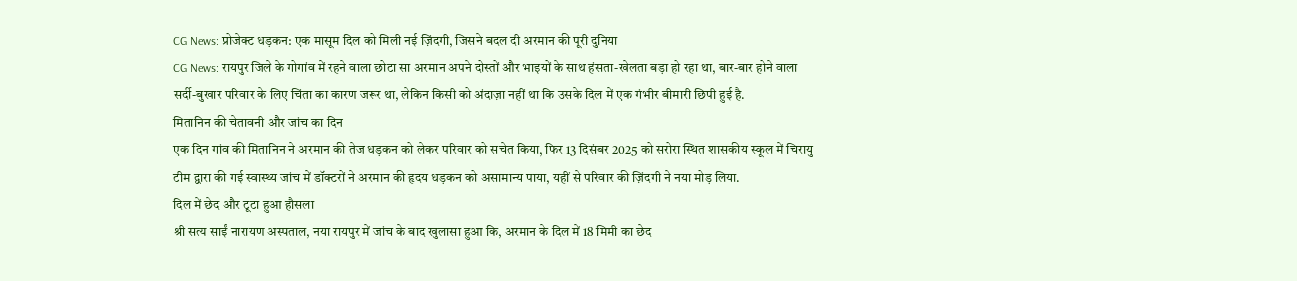CG News: प्रोजेक्ट धड़कन: एक मासूम दिल को मिली नई ज़िंदगी, जिसने बदल दी अरमान की पूरी दुनिया
CG News: रायपुर जिले के गोगांव में रहने वाला छोटा सा अरमान अपने दोस्तों और भाइयों के साथ हंसता-खेलता बड़ा हो रहा था, बार-बार होने वाला सर्दी-बुखार परिवार के लिए चिंता का कारण जरूर था, लेकिन किसी को अंदाज़ा नहीं था कि उसके दिल में एक गंभीर बीमारी छिपी हुई है.
मितानिन की चेतावनी और जांच का दिन
एक दिन गांव की मितानिन ने अरमान की तेज धड़कन को लेकर परिवार को सचेत किया, फिर 13 दिसंबर 2025 को सरोरा स्थित शासकीय स्कूल में चिरायु टीम द्वारा की गई स्वास्थ्य जांच में डॉक्टरों ने अरमान की हृदय धड़कन को असामान्य पाया, यहीं से परिवार की ज़िंदगी ने नया मोड़ लिया.
दिल में छेद और टूटा हुआ हौसला
श्री सत्य साईं नारायण अस्पताल, नया रायपुर में जांच के बाद खुलासा हुआ कि, अरमान के दिल में 18 मिमी का छेद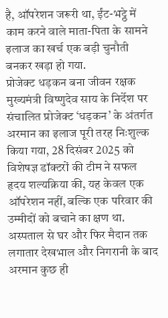है, ऑपरेशन जरूरी था, ईंट-भट्ठे में काम करने वाले माता-पिता के सामने इलाज का खर्च एक बड़ी चुनौती बनकर खड़ा हो गया.
प्रोजेक्ट धड़कन बना जीवन रक्षक
मुख्यमंत्री विष्णुदेव साय के निर्देश पर संचालित प्रोजेक्ट ‘धड़कन’ के अंतर्गत अरमान का इलाज पूरी तरह निःशुल्क किया गया, 28 दिसंबर 2025 को विशेषज्ञ डॉक्टरों की टीम ने सफल हृदय शल्यक्रिया की, यह केवल एक ऑपरेशन नहीं, बल्कि एक परिवार की उम्मीदों को बचाने का क्षण था.
अस्पताल से घर और फिर मैदान तक
लगातार देखभाल और निगरानी के बाद अरमान कुछ ही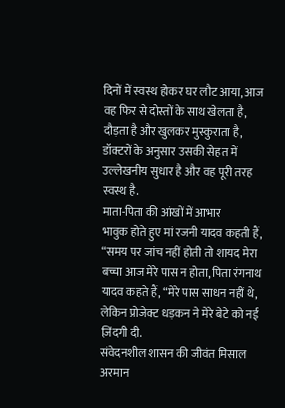दिनों में स्वस्थ होकर घर लौट आया, आज वह फिर से दोस्तों के साथ खेलता है, दौड़ता है और खुलकर मुस्कुराता है, डॉक्टरों के अनुसार उसकी सेहत में उल्लेखनीय सुधार है और वह पूरी तरह स्वस्थ है.
माता-पिता की आंखों में आभार
भावुक होते हुए मां रजनी यादव कहती हैं, “समय पर जांच नहीं होती तो शायद मेरा बच्चा आज मेरे पास न होता, पिता रंगनाथ यादव कहते हैं, “मेरे पास साधन नहीं थे, लेकिन प्रोजेक्ट धड़कन ने मेरे बेटे को नई ज़िंदगी दी.
संवेदनशील शासन की जीवंत मिसाल
अरमान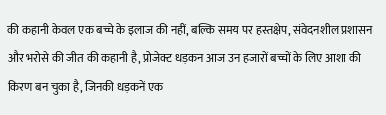की कहानी केवल एक बच्चे के इलाज की नहीं, बल्कि समय पर हस्तक्षेप, संवेदनशील प्रशासन और भरोसे की जीत की कहानी है, प्रोजेक्ट धड़कन आज उन हजारों बच्चों के लिए आशा की किरण बन चुका है, जिनकी धड़कनें एक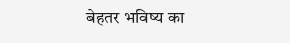बेहतर भविष्य का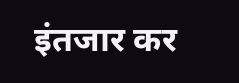इंतजार कर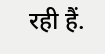रही हैं.